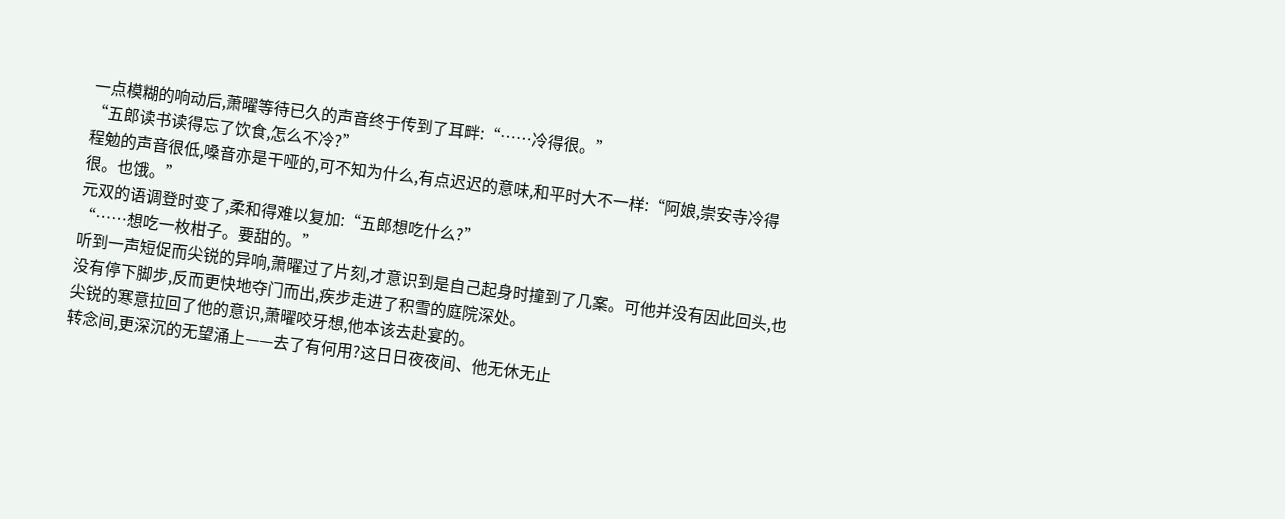一点模糊的响动后,萧曜等待已久的声音终于传到了耳畔:“……冷得很。”
“五郎读书读得忘了饮食,怎么不冷?”
程勉的声音很低,嗓音亦是干哑的,可不知为什么,有点迟迟的意味,和平时大不一样:“阿娘,崇安寺冷得很。也饿。”
元双的语调登时变了,柔和得难以复加:“五郎想吃什么?”
“……想吃一枚柑子。要甜的。”
听到一声短促而尖锐的异响,萧曜过了片刻,才意识到是自己起身时撞到了几案。可他并没有因此回头,也没有停下脚步,反而更快地夺门而出,疾步走进了积雪的庭院深处。
尖锐的寒意拉回了他的意识,萧曜咬牙想,他本该去赴宴的。
转念间,更深沉的无望涌上——去了有何用?这日日夜夜间、他无休无止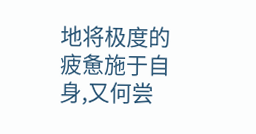地将极度的疲惫施于自身,又何尝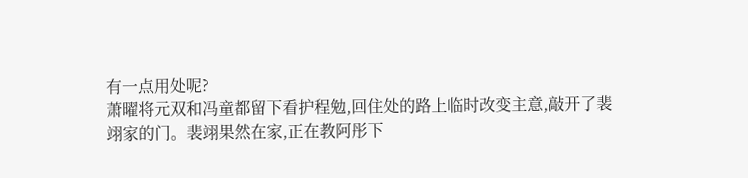有一点用处呢?
萧曜将元双和冯童都留下看护程勉,回住处的路上临时改变主意,敲开了裴翊家的门。裴翊果然在家,正在教阿彤下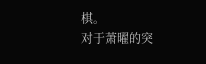棋。
对于萧曜的突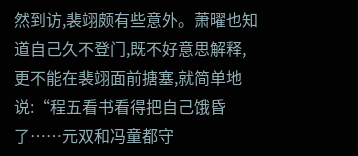然到访,裴翊颇有些意外。萧曜也知道自己久不登门,既不好意思解释,更不能在裴翊面前搪塞,就简单地说:“程五看书看得把自己饿昏了……元双和冯童都守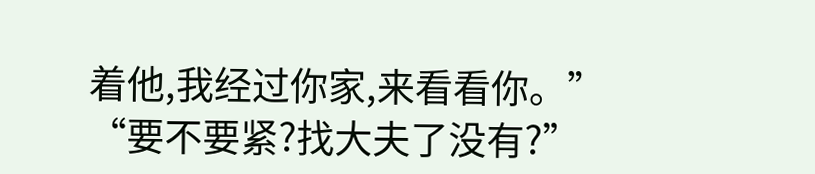着他,我经过你家,来看看你。”
“要不要紧?找大夫了没有?”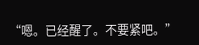“嗯。已经醒了。不要紧吧。”